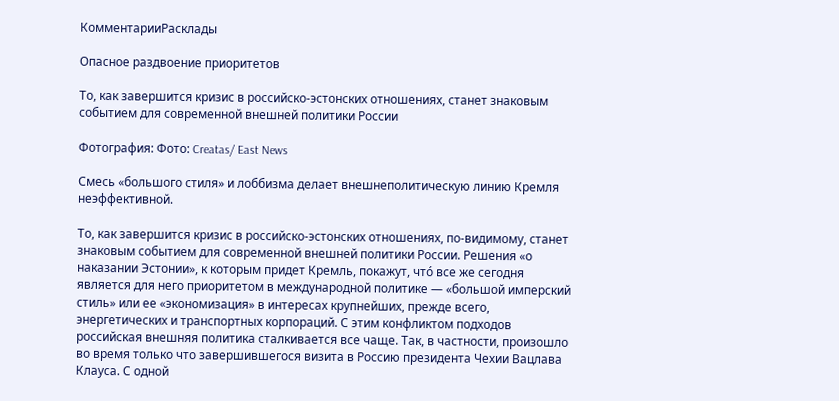КомментарииРасклады

Опасное раздвоение приоритетов

То, как завершится кризис в российско-эстонских отношениях, станет знаковым событием для современной внешней политики России

Фотография: Фото: Creatas/ East News

Смесь «большого стиля» и лоббизма делает внешнеполитическую линию Кремля неэффективной.

То, как завершится кризис в российско-эстонских отношениях, по-видимому, станет знаковым событием для современной внешней политики России. Решения «о наказании Эстонии», к которым придет Кремль, покажут, чтó все же сегодня является для него приоритетом в международной политике — «большой имперский стиль» или ее «экономизация» в интересах крупнейших, прежде всего, энергетических и транспортных корпораций. С этим конфликтом подходов российская внешняя политика сталкивается все чаще. Так, в частности, произошло во время только что завершившегося визита в Россию президента Чехии Вацлава Клауса. С одной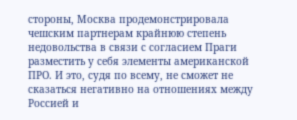стороны, Москва продемонстрировала чешским партнерам крайнюю степень недовольства в связи с согласием Праги разместить у себя элементы американской ПРО. И это, судя по всему, не сможет не сказаться негативно на отношениях между Россией и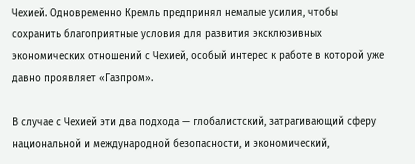Чехией. Одновременно Кремль предпринял немалые усилия, чтобы сохранить благоприятные условия для развития эксклюзивных экономических отношений с Чехией, особый интерес к работе в которой уже давно проявляет «Газпром».

В случае с Чехией эти два подхода — глобалистский, затрагивающий сферу национальной и международной безопасности, и экономический,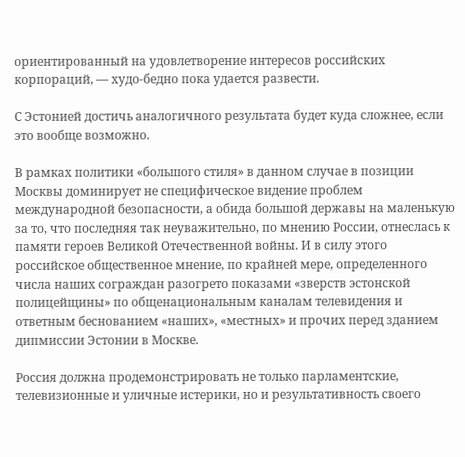ориентированный на удовлетворение интересов российских корпораций, — худо-бедно пока удается развести.

С Эстонией достичь аналогичного результата будет куда сложнее, если это вообще возможно.

В рамках политики «большого стиля» в данном случае в позиции Москвы доминирует не специфическое видение проблем международной безопасности, а обида большой державы на маленькую за то, что последняя так неуважительно, по мнению России, отнеслась к памяти героев Великой Отечественной войны. И в силу этого российское общественное мнение, по крайней мере, определенного числа наших сограждан разогрето показами «зверств эстонской полицейщины» по общенациональным каналам телевидения и ответным беснованием «наших», «местных» и прочих перед зданием дипмиссии Эстонии в Москве.

Россия должна продемонстрировать не только парламентские, телевизионные и уличные истерики, но и результативность своего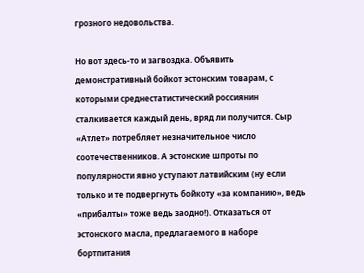грозного недовольства.

Но вот здесь-то и загвоздка. Объявить демонстративный бойкот эстонским товарам, с которыми среднестатистический россиянин сталкивается каждый день, вряд ли получится. Сыр «Атлет» потребляет незначительное число соотечественников. А эстонские шпроты по популярности явно уступают латвийским (ну если только и те подвергнуть бойкоту «за компанию», ведь «прибалты» тоже ведь заодно!). Отказаться от эстонского масла, предлагаемого в наборе бортпитания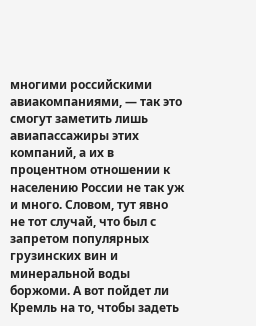многими российскими авиакомпаниями, — так это смогут заметить лишь авиапассажиры этих компаний, а их в процентном отношении к населению России не так уж и много. Словом, тут явно не тот случай, что был с запретом популярных грузинских вин и минеральной воды боржоми. А вот пойдет ли Кремль на то, чтобы задеть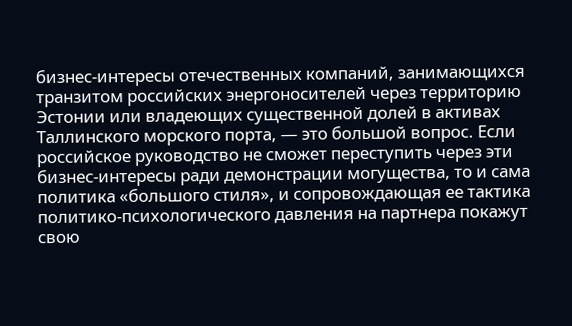бизнес-интересы отечественных компаний, занимающихся транзитом российских энергоносителей через территорию Эстонии или владеющих существенной долей в активах Таллинского морского порта, — это большой вопрос. Если российское руководство не сможет переступить через эти бизнес-интересы ради демонстрации могущества, то и сама политика «большого стиля», и сопровождающая ее тактика политико-психологического давления на партнера покажут свою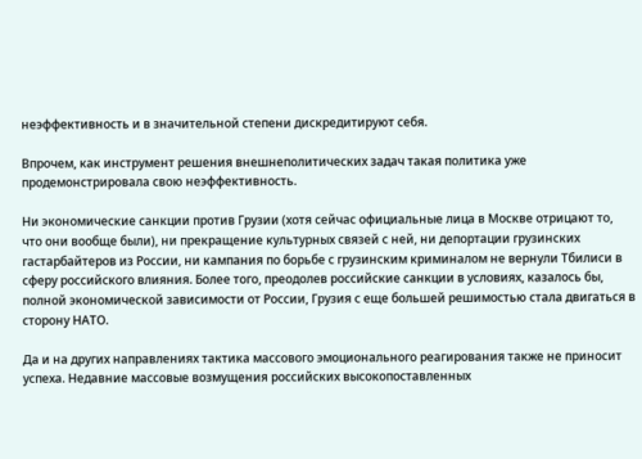неэффективность и в значительной степени дискредитируют себя.

Впрочем, как инструмент решения внешнеполитических задач такая политика уже продемонстрировала свою неэффективность.

Ни экономические санкции против Грузии (хотя сейчас официальные лица в Москве отрицают то, что они вообще были), ни прекращение культурных связей с ней, ни депортации грузинских гастарбайтеров из России, ни кампания по борьбе с грузинским криминалом не вернули Тбилиси в сферу российского влияния. Более того, преодолев российские санкции в условиях, казалось бы, полной экономической зависимости от России, Грузия с еще большей решимостью стала двигаться в сторону НАТО.

Да и на других направлениях тактика массового эмоционального реагирования также не приносит успеха. Недавние массовые возмущения российских высокопоставленных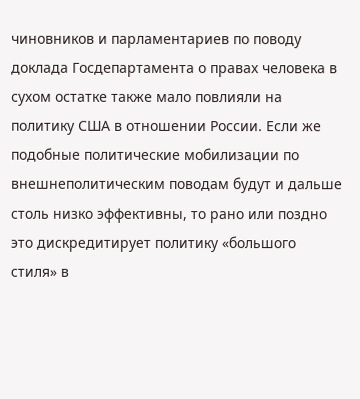чиновников и парламентариев по поводу доклада Госдепартамента о правах человека в сухом остатке также мало повлияли на политику США в отношении России. Если же подобные политические мобилизации по внешнеполитическим поводам будут и дальше столь низко эффективны, то рано или поздно это дискредитирует политику «большого стиля» в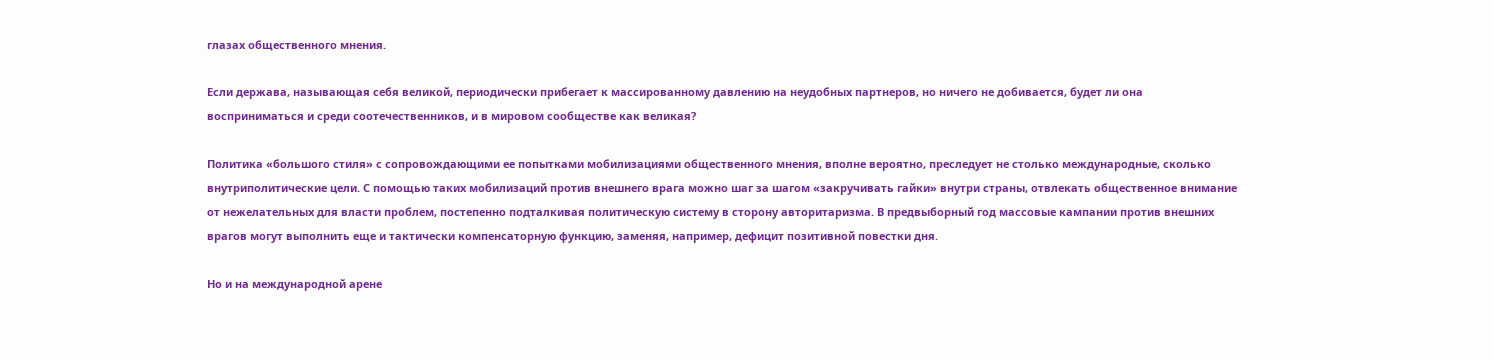глазах общественного мнения.

Если держава, называющая себя великой, периодически прибегает к массированному давлению на неудобных партнеров, но ничего не добивается, будет ли она восприниматься и среди соотечественников, и в мировом сообществе как великая?

Политика «большого стиля» с сопровождающими ее попытками мобилизациями общественного мнения, вполне вероятно, преследует не столько международные, сколько внутриполитические цели. С помощью таких мобилизаций против внешнего врага можно шаг за шагом «закручивать гайки» внутри страны, отвлекать общественное внимание от нежелательных для власти проблем, постепенно подталкивая политическую систему в сторону авторитаризма. В предвыборный год массовые кампании против внешних врагов могут выполнить еще и тактически компенсаторную функцию, заменяя, например, дефицит позитивной повестки дня.

Но и на международной арене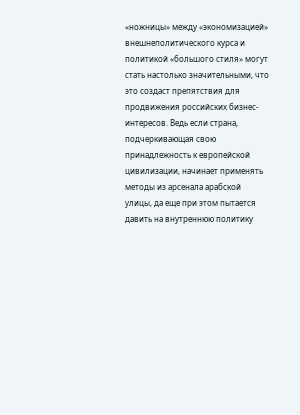«ножницы» между «экономизацией» внешнеполитического курса и политикой «большого стиля» могут стать настолько значительными, что это создаст препятствия для продвижения российских бизнес-интересов. Ведь если страна, подчеркивающая свою принадлежность к европейской цивилизации, начинает применять методы из арсенала арабской улицы, да еще при этом пытается давить на внутреннюю политику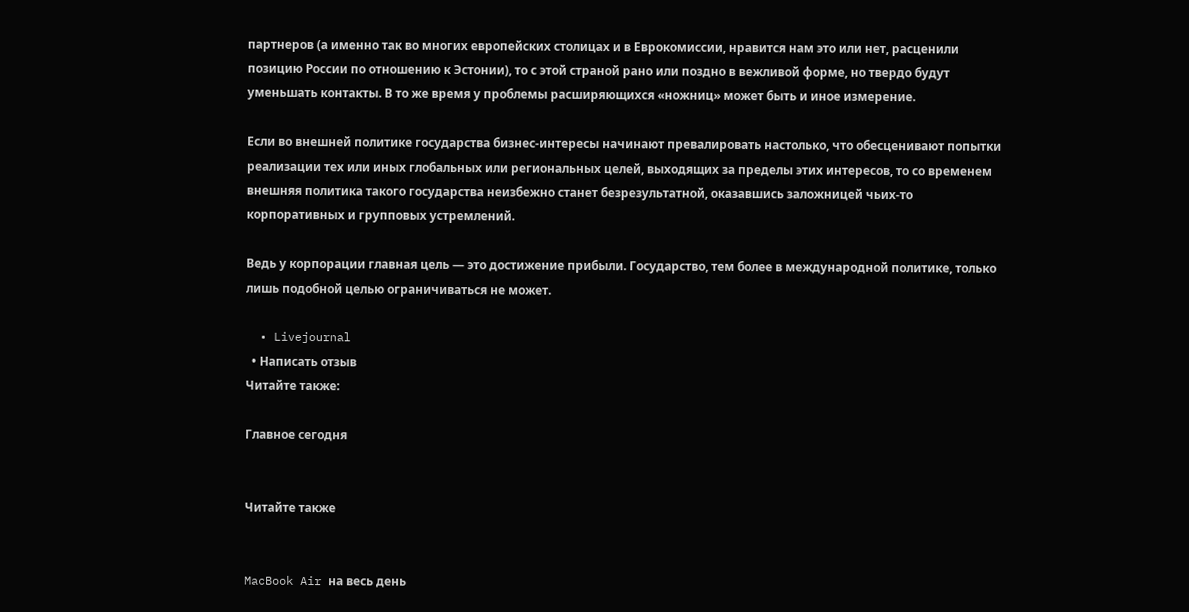партнеров (а именно так во многих европейских столицах и в Еврокомиссии, нравится нам это или нет, расценили позицию России по отношению к Эстонии), то с этой страной рано или поздно в вежливой форме, но твердо будут уменьшать контакты. В то же время у проблемы расширяющихся «ножниц» может быть и иное измерение.

Если во внешней политике государства бизнес-интересы начинают превалировать настолько, что обесценивают попытки реализации тех или иных глобальных или региональных целей, выходящих за пределы этих интересов, то со временем внешняя политика такого государства неизбежно станет безрезультатной, оказавшись заложницей чьих-то корпоративных и групповых устремлений.

Ведь у корпорации главная цель — это достижение прибыли. Государство, тем более в международной политике, только лишь подобной целью ограничиваться не может.

  • Livejournal
  • Написать отзыв
Читайте также:

Главное сегодня


Читайте также


MacBook Air на весь день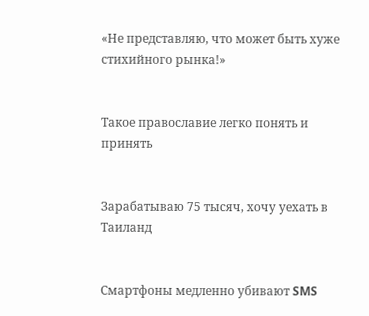«Не представляю, что может быть хуже стихийного рынка!»


Такое православие легко понять и принять


Зарабатываю 75 тысяч, хочу уехать в Таиланд


Смартфоны медленно убивают SMS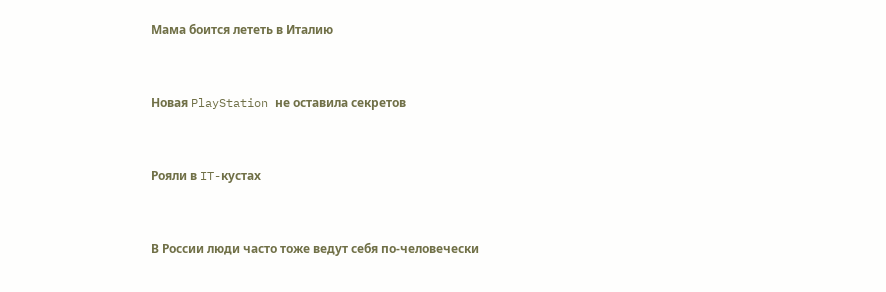Мама боится лететь в Италию


Новая PlayStation не оставила секретов


Рояли в IT-кустах


В России люди часто тоже ведут себя по-человечески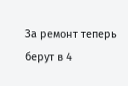За ремонт теперь берут в 4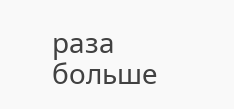раза больше